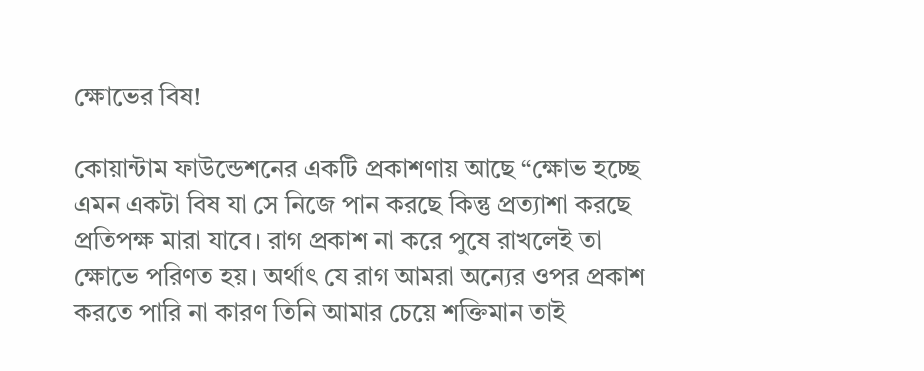ক্ষোভের বিষ!

কোয়ান্টাম ফাউন্ডেশনের একটি প্রকাশণায় আছে “ক্ষোভ হচ্ছে এমন একটা বিষ যা সে নিজে পান করছে কিন্তু প্রত্যাশা করছে প্রতিপক্ষ মারা যাবে। রাগ প্রকাশ না করে পুষে রাখলেই তা ক্ষোভে পরিণত হয়। অর্থাৎ যে রাগ আমরা অন্যের ওপর প্রকাশ করতে পারি না কারণ তিনি আমার চেয়ে শক্তিমান তাই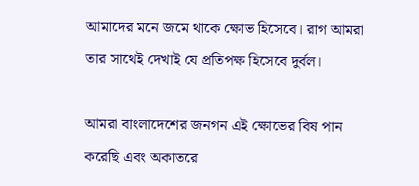আমাদের মনে জমে থাকে ক্ষোভ হিসেবে। রাগ আমরা তার সাথেই দেখাই যে প্রতিপক্ষ হিসেবে দুর্বল।

আমরা বাংলাদেশের জনগন এই ক্ষোভের বিষ পান করেছি এবং অকাতরে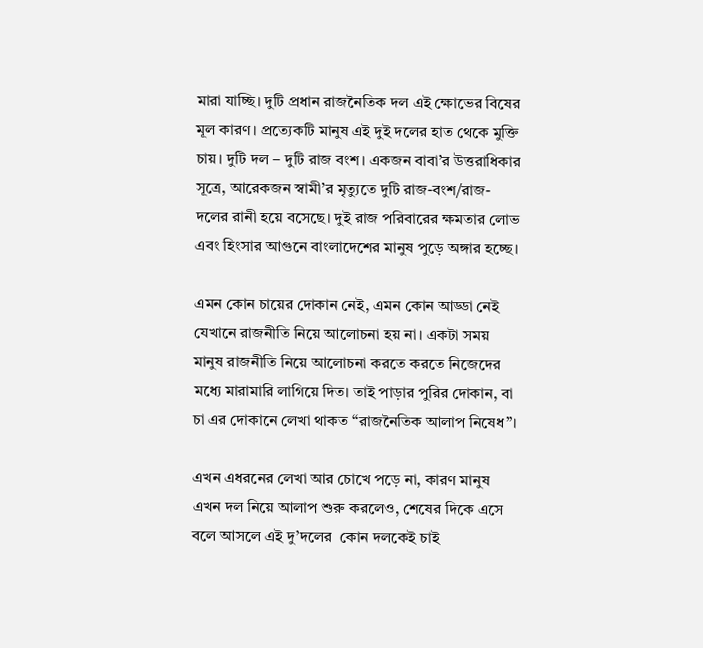মারা যাচ্ছি। দুটি প্রধান রাজনৈতিক দল এই ক্ষোভের বিষের মূল কারণ। প্রত্যেকটি মানুষ এই দুই দলের হাত থেকে মুক্তি চায়। দুটি দল – দুটি রাজ বংশ। একজন বাবা’র উত্তরাধিকার সূত্রে, আরেকজন স্বামী’র মৃত্যুতে দুটি রাজ-বংশ/রাজ-দলের রানী হয়ে বসেছে। দুই রাজ পরিবারের ক্ষমতার লোভ এবং হিংসার আগুনে বাংলাদেশের মানুষ পুড়ে অঙ্গার হচ্ছে।

এমন কোন চায়ের দোকান নেই, এমন কোন আড্ডা নেই যেখানে রাজনীতি নিয়ে আলোচনা হয় না। একটা সময় মানুষ রাজনীতি নিয়ে আলোচনা করতে করতে নিজেদের মধ্যে মারামারি লাগিয়ে দিত। তাই পাড়ার পুরির দোকান, বা চা এর দোকানে লেখা থাকত “রাজনৈতিক আলাপ নিষেধ”।

এখন এধরনের লেখা আর চোখে পড়ে না, কারণ মানুষ এখন দল নিয়ে আলাপ শুরু করলেও, শেষের দিকে এসে বলে আসলে এই দু’দলের  কোন দলকেই চাই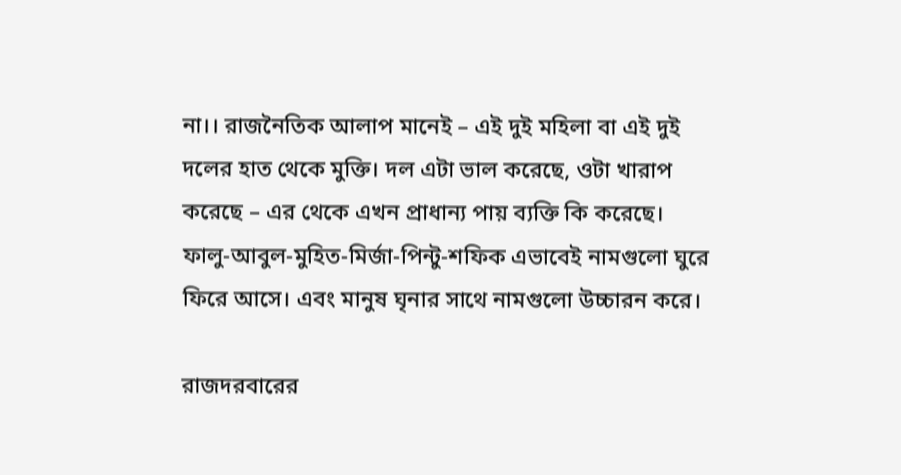না।। রাজনৈতিক আলাপ মানেই – এই দুই মহিলা বা এই দুই দলের হাত থেকে মুক্তি। দল এটা ভাল করেছে, ওটা খারাপ করেছে – এর থেকে এখন প্রাধান্য পায় ব্যক্তি কি করেছে। ফালু-আবুল-মুহিত-মির্জা-পিন্টু-শফিক এভাবেই নামগুলো ঘুরে ফিরে আসে। এবং মানুষ ঘৃনার সাথে নামগুলো উচ্চারন করে।

রাজদরবারের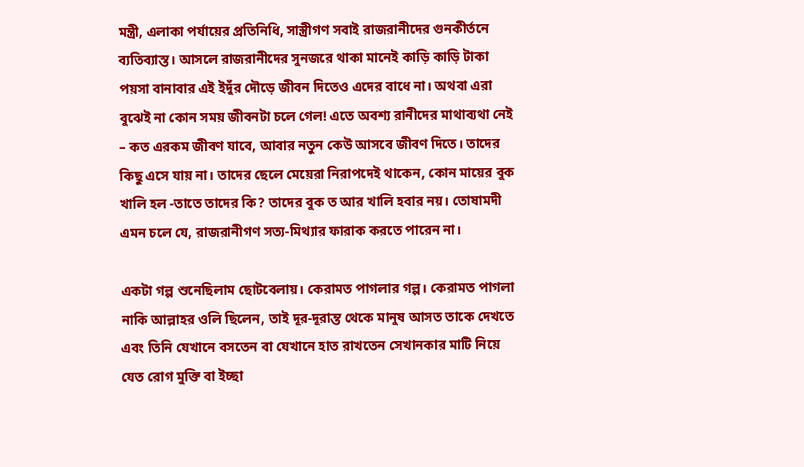মন্ত্রী, এলাকা পর্যায়ের প্রতিনিধি, সাস্ত্রীগণ সবাই রাজরানীদের গুনকীর্তনে ব্যতিব্যাস্ত। আসলে রাজরানীদের সুনজরে থাকা মানেই কাড়ি কাড়ি টাকা পয়সা বানাবার এই ইদুঁর দৌড়ে জীবন দিতেও এদের বাধে না। অথবা এরা বুঝেই না কোন সময় জীবনটা চলে গেল! এতে অবশ্য রানীদের মাথাব্যথা নেই – কত এরকম জীবণ যাবে, আবার নতুন কেউ আসবে জীবণ দিতে। তাদের কিছু এসে যায় না। তাদের ছেলে মেয়েরা নিরাপদেই থাকেন, কোন মায়ের বুক খালি হল -তাতে তাদের কি? তাদের বুক ত আর খালি হবার নয়। তোষামদী এমন চলে যে, রাজরানীগণ সত্য-মিথ্যার ফারাক করতে পারেন না।

একটা গল্প শুনেছিলাম ছোটবেলায়। কেরামত পাগলার গল্প। কেরামত পাগলা নাকি আল্লাহর ওলি ছিলেন, তাই দূর-দূরান্ত থেকে মানুষ আসত তাকে দেখতে এবং তিনি যেখানে বসতেন বা যেখানে হাত রাখতেন সেখানকার মাটি নিয়ে যেত রোগ মুক্তি বা ইচ্ছা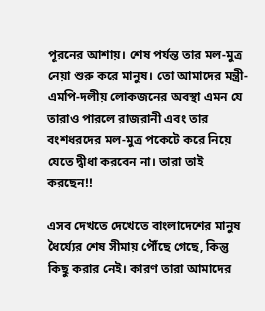পূরনের আশায়। শেষ পর্যন্ত তার মল-মুত্র নেয়া শুরু করে মানুষ। তো আমাদের মন্ত্রী-এমপি-দলীয় লোকজনের অবস্থা এমন যে তারাও পারলে রাজরানী এবং তার বংশধরদের মল-মুত্র পকেটে করে নিয়ে যেতে দ্বীধা করবেন না। তারা তাই করছেন!!

এসব দেখতে দেখেতে বাংলাদেশের মানুষ ধৈর্য্যের শেষ সীমায় পৌঁছে গেছে, কিন্তু কিছু করার নেই। কারণ তারা আমাদের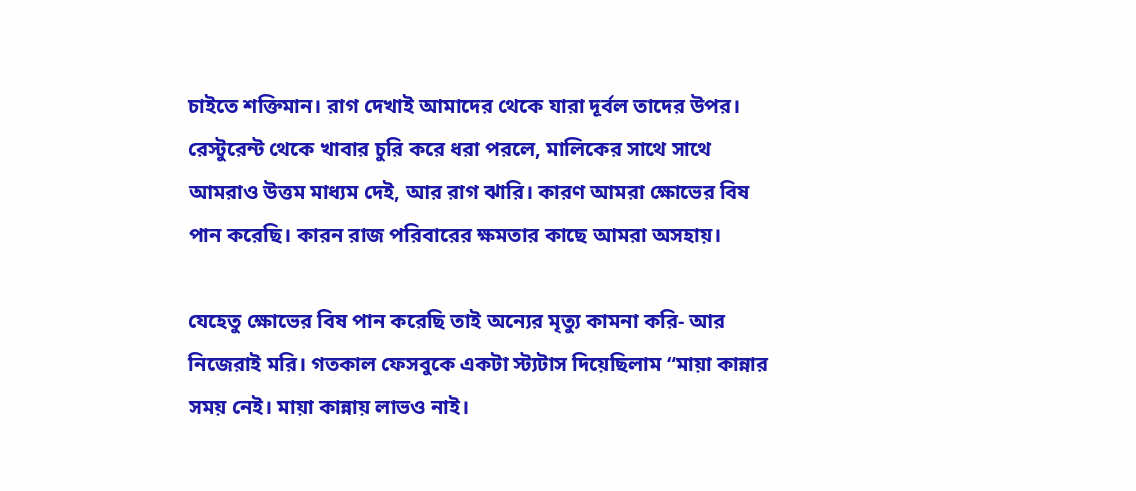চাইতে শক্তিমান। রাগ দেখাই আমাদের থেকে যারা দূর্বল তাদের উপর। রেস্টুরেন্ট থেকে খাবার চুরি করে ধরা পরলে, মালিকের সাথে সাথে আমরাও উত্তম মাধ্যম দেই, আর রাগ ঝারি। কারণ আমরা ক্ষোভের বিষ পান করেছি। কারন রাজ পরিবারের ক্ষমতার কাছে আমরা অসহায়।

যেহেতু ক্ষোভের বিষ পান করেছি তাই অন্যের মৃত্যু কামনা করি- আর নিজেরাই মরি। গতকাল ফেসবুকে একটা স্ট্যটাস দিয়েছিলাম “মায়া কান্নার সময় নেই। মায়া কান্নায় লাভও নাই।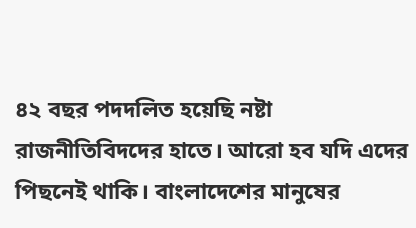৪২ বছর পদদলিত হয়েছি নষ্টা রাজনীতিবিদদের হাতে। আরো হব যদি এদের পিছনেই থাকি। বাংলাদেশের মানুষের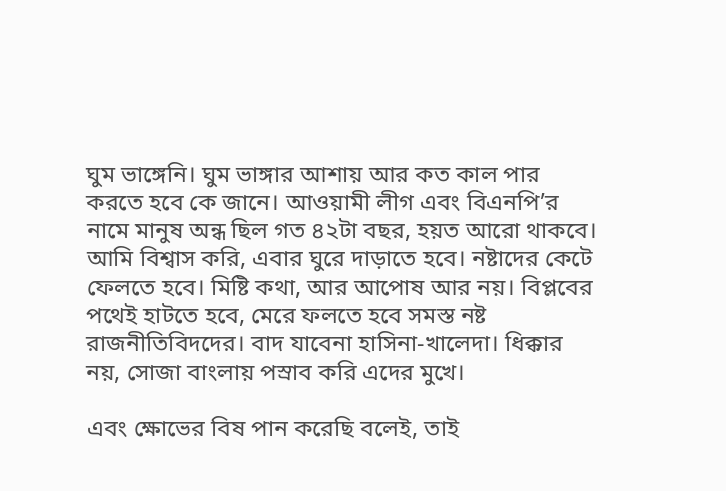ঘুম ভাঙ্গেনি। ঘুম ভাঙ্গার আশায় আর কত কাল পার করতে হবে কে জানে। আওয়ামী লীগ এবং বিএনপি’র নামে মানুষ অন্ধ ছিল গত ৪২টা বছর, হয়ত আরো থাকবে। আমি বিশ্বাস করি, এবার ঘুরে দাড়াতে হবে। নষ্টাদের কেটে ফেলতে হবে। মিষ্টি কথা, আর আপোষ আর নয়। বিপ্লবের পথেই হাটতে হবে, মেরে ফলতে হবে সমস্ত নষ্ট রাজনীতিবিদদের। বাদ যাবেনা হাসিনা-খালেদা। ধিক্কার নয়, সোজা বাংলায় পস্রাব করি এদের মুখে।

এবং ক্ষোভের বিষ পান করেছি বলেই, তাই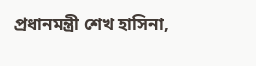প্রধানমন্ত্রী শেখ হাসিনা,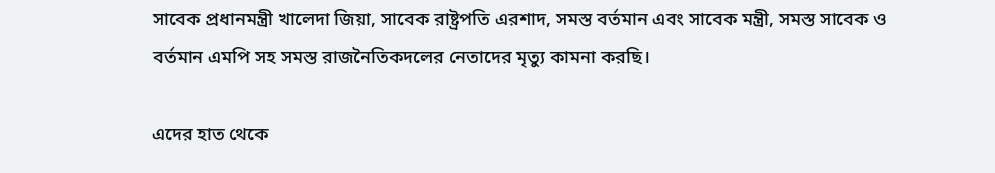সাবেক প্রধানমন্ত্রী খালেদা জিয়া, সাবেক রাষ্ট্রপতি এরশাদ, সমস্ত বর্তমান এবং সাবেক মন্ত্রী, সমস্ত সাবেক ও বর্তমান এমপি সহ সমস্ত রাজনৈতিকদলের নেতাদের মৃত্যু কামনা করছি।

এদের হাত থেকে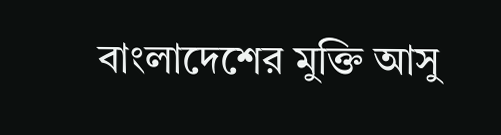বাংলাদেশের মুক্তি আসু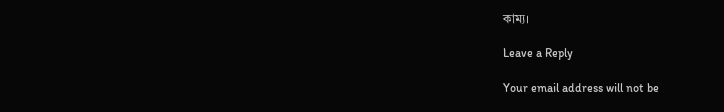কাম্য।

Leave a Reply

Your email address will not be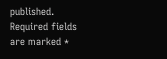published. Required fields are marked *